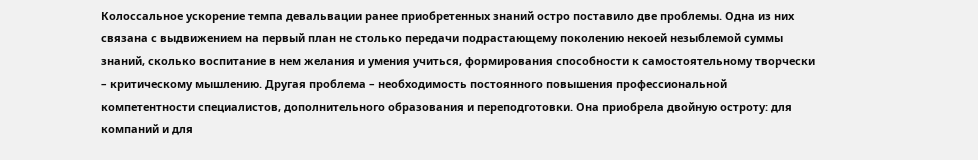Колоссальное ускорение темпа девальвации ранее приобретенных знаний остро поставило две проблемы. Одна из них связана с выдвижением на первый план не столько передачи подрастающему поколению некоей незыблемой суммы знаний, сколько воспитание в нем желания и умения учиться, формирования способности к самостоятельному творчески – критическому мышлению. Другая проблема – необходимость постоянного повышения профессиональной компетентности специалистов, дополнительного образования и переподготовки. Она приобрела двойную остроту: для компаний и для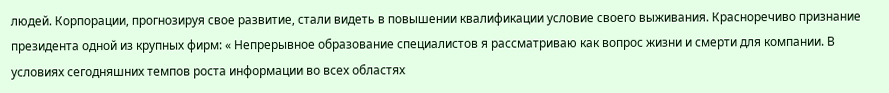людей. Корпорации, прогнозируя свое развитие, стали видеть в повышении квалификации условие своего выживания. Красноречиво признание президента одной из крупных фирм: « Непрерывное образование специалистов я рассматриваю как вопрос жизни и смерти для компании. В условиях сегодняшних темпов роста информации во всех областях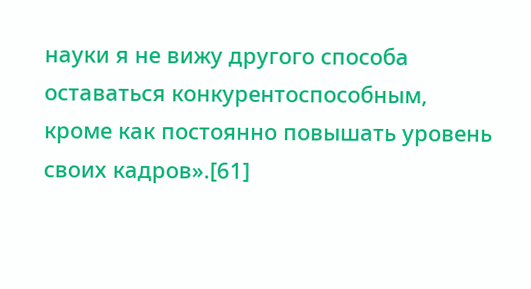науки я не вижу другого способа оставаться конкурентоспособным, кроме как постоянно повышать уровень своих кадров».[61]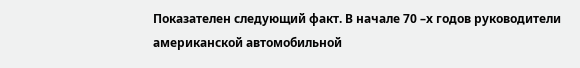Показателен следующий факт. В начале 70 –х годов руководители американской автомобильной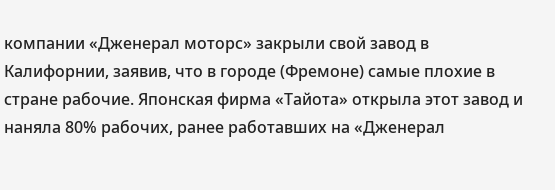компании «Дженерал моторс» закрыли свой завод в Калифорнии, заявив, что в городе (Фремоне) самые плохие в стране рабочие. Японская фирма «Тайота» открыла этот завод и наняла 80% рабочих, ранее работавших на «Дженерал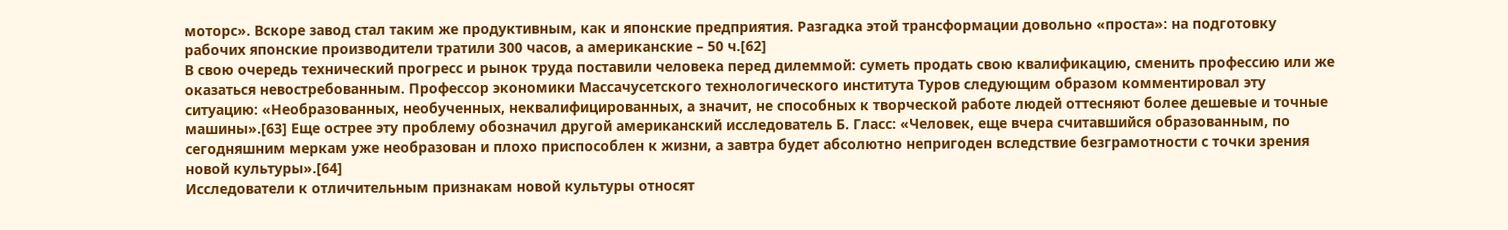моторс». Вскоре завод стал таким же продуктивным, как и японские предприятия. Разгадка этой трансформации довольно «проста»: на подготовку рабочих японские производители тратили 300 часов, а американские – 50 ч.[62]
В свою очередь технический прогресс и рынок труда поставили человека перед дилеммой: суметь продать свою квалификацию, сменить профессию или же оказаться невостребованным. Профессор экономики Массачусетского технологического института Туров следующим образом комментировал эту ситуацию: «Необразованных, необученных, неквалифицированных, а значит, не способных к творческой работе людей оттесняют более дешевые и точные машины».[63] Еще острее эту проблему обозначил другой американский исследователь Б. Гласс: «Человек, еще вчера считавшийся образованным, по сегодняшним меркам уже необразован и плохо приспособлен к жизни, а завтра будет абсолютно непригоден вследствие безграмотности с точки зрения новой культуры».[64]
Исследователи к отличительным признакам новой культуры относят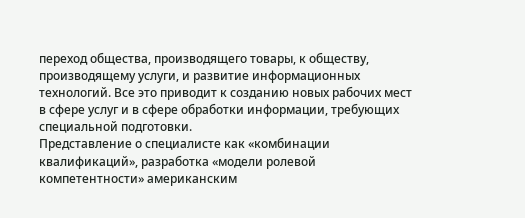переход общества, производящего товары, к обществу, производящему услуги, и развитие информационных технологий. Все это приводит к созданию новых рабочих мест в сфере услуг и в сфере обработки информации, требующих специальной подготовки.
Представление о специалисте как «комбинации квалификаций», разработка «модели ролевой компетентности» американским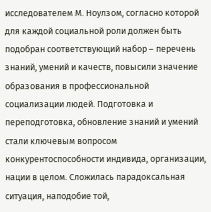исследователем М. Ноулзом, согласно которой для каждой социальной роли должен быть подобран соответствующий набор – перечень знаний, умений и качеств, повысили значение образования в профессиональной социализации людей. Подготовка и переподготовка, обновление знаний и умений стали ключевым вопросом конкурентоспособности индивида, организации, нации в целом. Сложилась парадоксальная ситуация, наподобие той,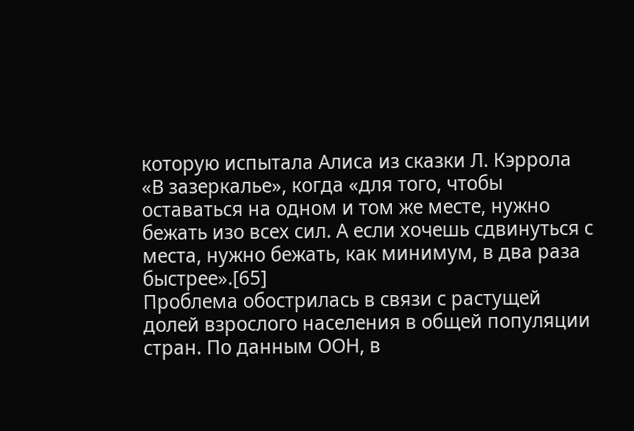которую испытала Алиса из сказки Л. Кэррола «В зазеркалье», когда «для того, чтобы оставаться на одном и том же месте, нужно бежать изо всех сил. А если хочешь сдвинуться с места, нужно бежать, как минимум, в два раза быстрее».[65]
Проблема обострилась в связи с растущей долей взрослого населения в общей популяции стран. По данным ООН, в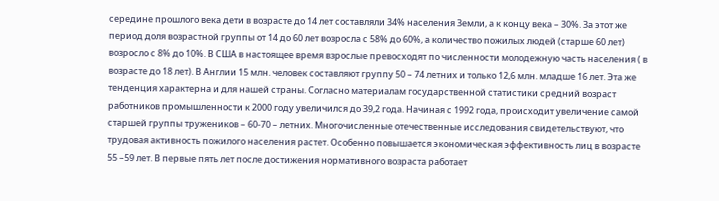середине прошлого века дети в возрасте до 14 лет составляли 34% населения Земли, а к концу века – 30%. За этот же период доля возрастной группы от 14 до 60 лет возросла с 58% до 60%, а количество пожилых людей (старше 60 лет) возросло с 8% до 10%. В США в настоящее время взрослые превосходят по численности молодежную часть населения ( в возрасте до 18 лет). В Англии 15 млн. человек составляют группу 50 – 74 летних и только 12,6 млн. младше 16 лет. Эта же тенденция характерна и для нашей страны. Согласно материалам государственной статистики средний возраст работников промышленности к 2000 году увеличился до 39,2 года. Начиная с 1992 года, происходит увеличение самой старшей группы тружеников – 60-70 – летних. Многочисленные отечественные исследования свидетельствуют, что трудовая активность пожилого населения растет. Особенно повышается экономическая эффективность лиц в возрасте 55 –59 лет. В первые пять лет после достижения нормативного возраста работает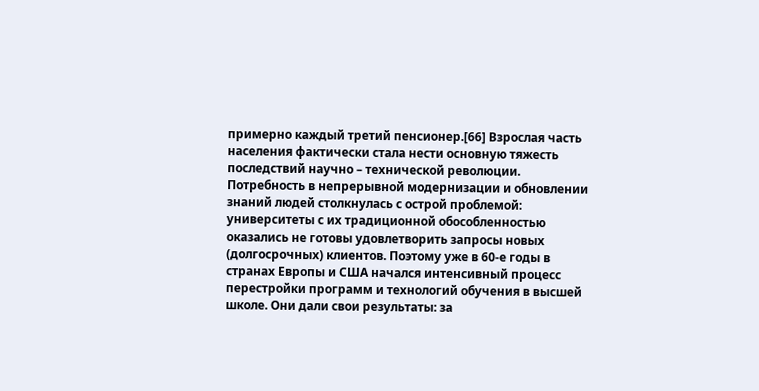примерно каждый третий пенсионер.[66] Взрослая часть населения фактически стала нести основную тяжесть последствий научно – технической революции.
Потребность в непрерывной модернизации и обновлении знаний людей столкнулась с острой проблемой: университеты с их традиционной обособленностью оказались не готовы удовлетворить запросы новых (долгосрочных) клиентов. Поэтому уже в 60-е годы в странах Европы и США начался интенсивный процесс перестройки программ и технологий обучения в высшей школе. Они дали свои результаты: за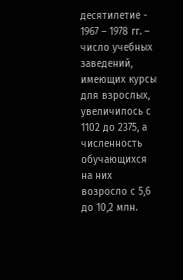десятилетие - 1967 – 1978 гг. – число учебных заведений, имеющих курсы для взрослых, увеличилось с 1102 до 2375, а численность обучающихся на них возросло с 5,6 до 10,2 млн.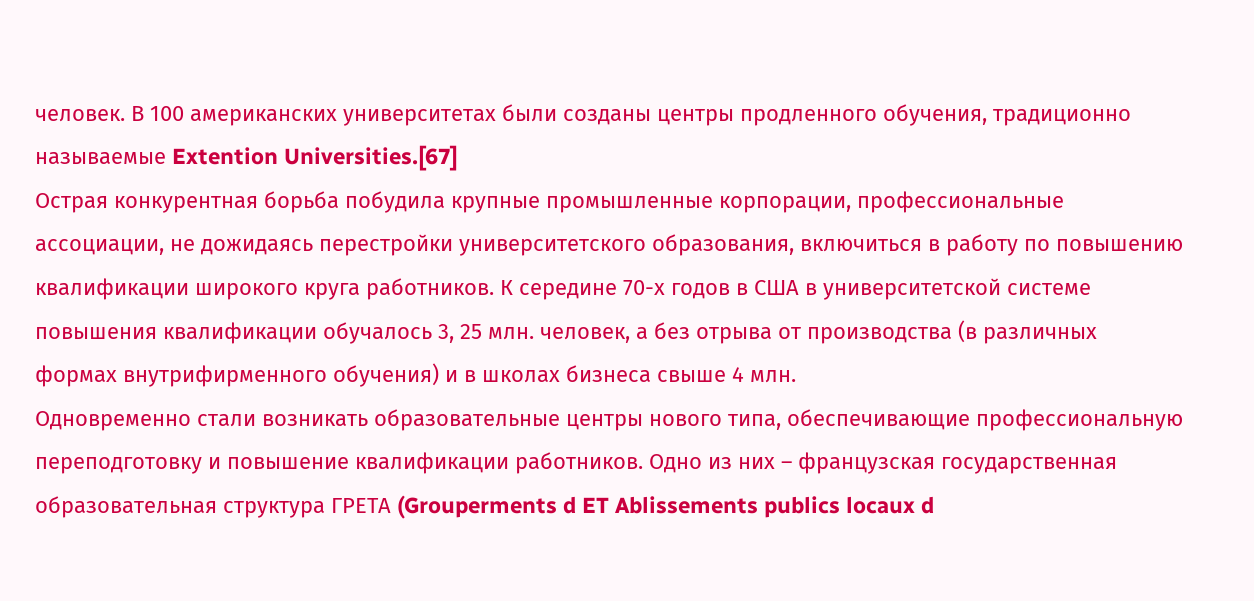человек. В 100 американских университетах были созданы центры продленного обучения, традиционно называемые Extention Universities.[67]
Острая конкурентная борьба побудила крупные промышленные корпорации, профессиональные ассоциации, не дожидаясь перестройки университетского образования, включиться в работу по повышению квалификации широкого круга работников. К середине 70-х годов в США в университетской системе повышения квалификации обучалось 3, 25 млн. человек, а без отрыва от производства (в различных формах внутрифирменного обучения) и в школах бизнеса свыше 4 млн.
Одновременно стали возникать образовательные центры нового типа, обеспечивающие профессиональную переподготовку и повышение квалификации работников. Одно из них – французская государственная образовательная структура ГРЕТА (Grouperments d ET Ablissements publics locaux d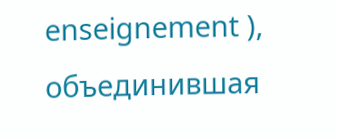enseignement ), объединившая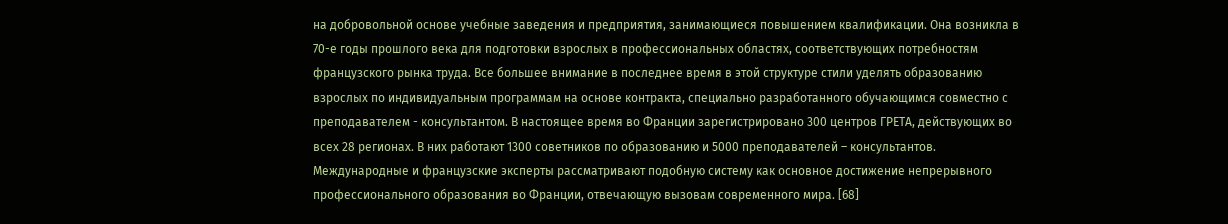на добровольной основе учебные заведения и предприятия, занимающиеся повышением квалификации. Она возникла в 70-е годы прошлого века для подготовки взрослых в профессиональных областях, соответствующих потребностям французского рынка труда. Все большее внимание в последнее время в этой структуре стили уделять образованию взрослых по индивидуальным программам на основе контракта, специально разработанного обучающимся совместно с преподавателем - консультантом. В настоящее время во Франции зарегистрировано 300 центров ГРЕТА, действующих во всех 28 регионах. В них работают 1300 советников по образованию и 5000 преподавателей – консультантов. Международные и французские эксперты рассматривают подобную систему как основное достижение непрерывного профессионального образования во Франции, отвечающую вызовам современного мира. [68]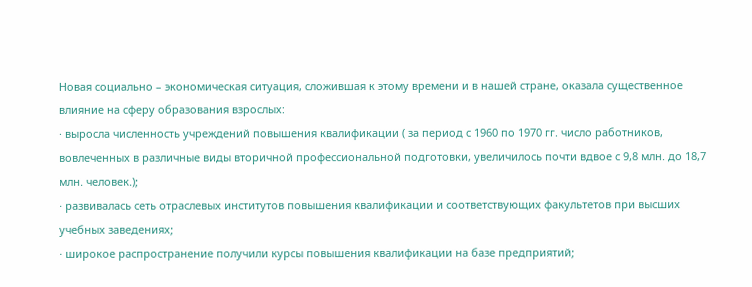Новая социально – экономическая ситуация, сложившая к этому времени и в нашей стране, оказала существенное влияние на сферу образования взрослых:
· выросла численность учреждений повышения квалификации ( за период с 1960 по 1970 гг. число работников, вовлеченных в различные виды вторичной профессиональной подготовки, увеличилось почти вдвое с 9,8 млн. до 18,7 млн. человек.);
· развивалась сеть отраслевых институтов повышения квалификации и соответствующих факультетов при высших учебных заведениях;
· широкое распространение получили курсы повышения квалификации на базе предприятий;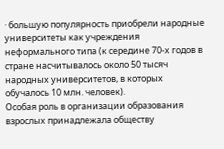· большую популярность приобрели народные университеты как учреждения неформального типа (к середине 70-х годов в стране насчитывалось около 50 тысяч народных университетов, в которых обучалось 10 млн. человек).
Особая роль в организации образования взрослых принадлежала обществу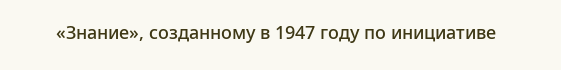«Знание», созданному в 1947 году по инициативе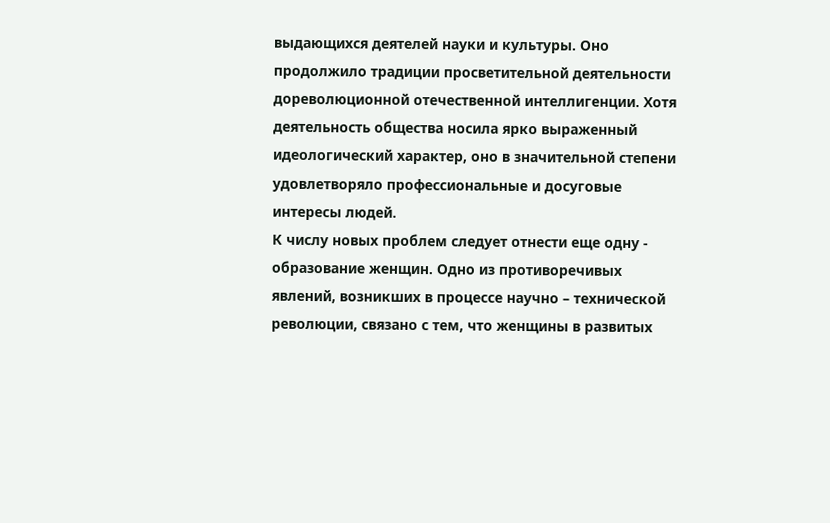выдающихся деятелей науки и культуры. Оно продолжило традиции просветительной деятельности дореволюционной отечественной интеллигенции. Хотя деятельность общества носила ярко выраженный идеологический характер, оно в значительной степени удовлетворяло профессиональные и досуговые интересы людей.
К числу новых проблем следует отнести еще одну - образование женщин. Одно из противоречивых явлений, возникших в процессе научно – технической революции, связано с тем, что женщины в развитых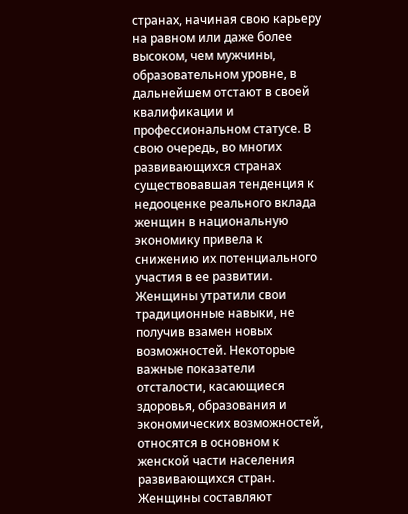странах, начиная свою карьеру на равном или даже более высоком, чем мужчины, образовательном уровне, в дальнейшем отстают в своей квалификации и профессиональном статусе. В свою очередь, во многих развивающихся странах существовавшая тенденция к недооценке реального вклада женщин в национальную экономику привела к снижению их потенциального участия в ее развитии. Женщины утратили свои традиционные навыки, не получив взамен новых возможностей. Некоторые важные показатели отсталости, касающиеся здоровья, образования и экономических возможностей, относятся в основном к женской части населения развивающихся стран. Женщины составляют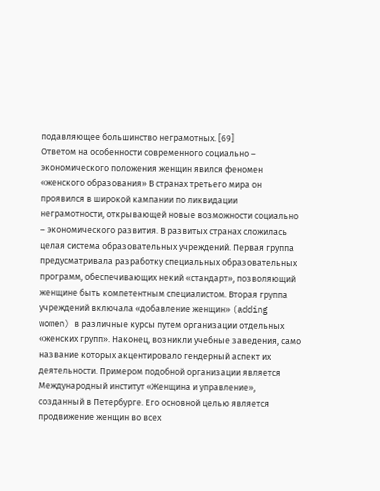подавляющее большинство неграмотных. [69]
Ответом на особенности современного социально – экономического положения женщин явился феномен «женского образования» В странах третьего мира он проявился в широкой кампании по ликвидации неграмотности, открывающей новые возможности социально – экономического развития. В развитых странах сложилась целая система образовательных учреждений. Первая группа предусматривала разработку специальных образовательных программ, обеспечивающих некий «стандарт», позволяющий женщине быть компетентным специалистом. Вторая группа учреждений включала «добавление женщин» (adding women) в различные курсы путем организации отдельных «женских групп». Наконец, возникли учебные заведения, само название которых акцентировало гендерный аспект их деятельности. Примером подобной организации является Международный институт «Женщина и управление», созданный в Петербурге. Его основной целью является продвижение женщин во всех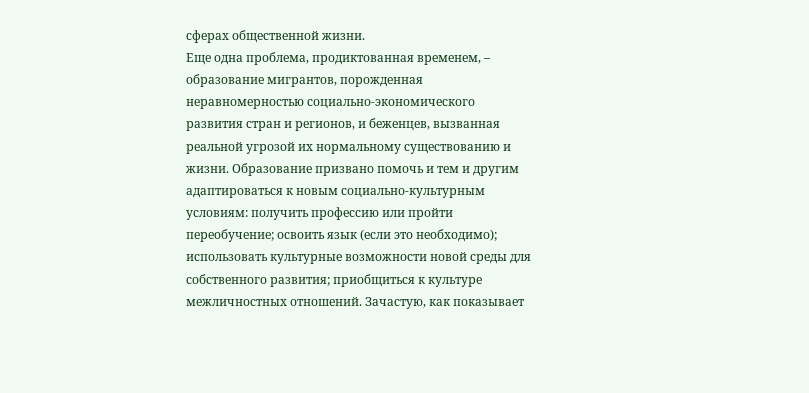сферах общественной жизни.
Еще одна проблема, продиктованная временем, – образование мигрантов, порожденная неравномерностью социально-экономического развития стран и регионов, и беженцев, вызванная реальной угрозой их нормальному существованию и жизни. Образование призвано помочь и тем и другим адаптироваться к новым социально-культурным условиям: получить профессию или пройти переобучение; освоить язык (если это необходимо); использовать культурные возможности новой среды для собственного развития; приобщиться к культуре межличностных отношений. Зачастую, как показывает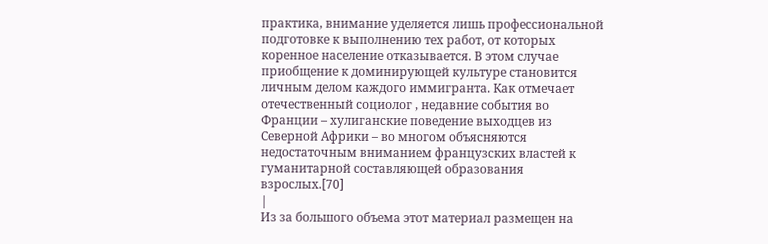практика, внимание уделяется лишь профессиональной подготовке к выполнению тех работ, от которых коренное население отказывается. В этом случае приобщение к доминирующей культуре становится личным делом каждого иммигранта. Как отмечает отечественный социолог , недавние события во Франции – хулиганские поведение выходцев из Северной Африки – во многом объясняются недостаточным вниманием французских властей к гуманитарной составляющей образования взрослых.[70]
|
Из за большого объема этот материал размещен на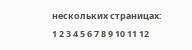нескольких страницах:
1 2 3 4 5 6 7 8 9 10 11 12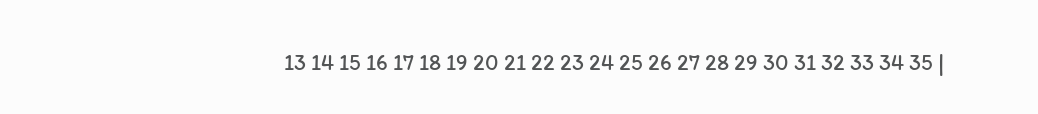13 14 15 16 17 18 19 20 21 22 23 24 25 26 27 28 29 30 31 32 33 34 35 |